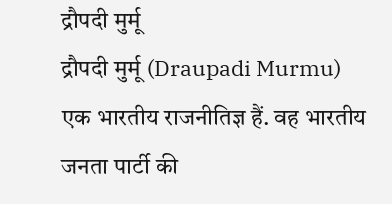द्रौपदी मुर्मू
द्रौपदी मुर्मू (Draupadi Murmu) एक भारतीय राजनीतिज्ञ हैं. वह भारतीय जनता पार्टी की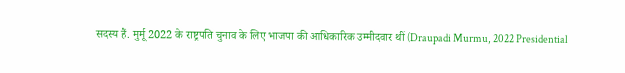सदस्य हैं. मुर्मू 2022 के राष्ट्रपति चुनाव के लिए भाजपा की आधिकारिक उम्मीदवार थीं (Draupadi Murmu, 2022 Presidential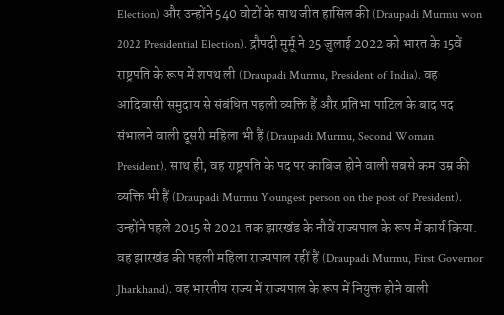Election) और उन्होंने 540 वोटों के साथ जीत हासिल की (Draupadi Murmu won 2022 Presidential Election). द्रौपदी मुर्मू ने 25 जुलाई 2022 को भारत के 15वें राष्ट्रपति के रूप में शपथ ली (Draupadi Murmu, President of India). वह आदिवासी समुदाय से संबंधित पहली व्यक्ति हैं और प्रतिभा पाटिल के बाद पद संभालने वाली दूसरी महिला भी हैं (Draupadi Murmu, Second Woman President). साथ ही, वह राष्ट्रपति के पद पर काबिज होने वाली सबसे कम उम्र की व्यक्ति भी हैं (Draupadi Murmu Youngest person on the post of President).
उन्होंने पहले 2015 से 2021 तक झारखंड के नौवें राज्यपाल के रूप में कार्य किया. वह झारखंड की पहली महिला राज्यपाल रहीं हैं (Draupadi Murmu, First Governor Jharkhand). वह भारतीय राज्य में राज्यपाल के रूप में नियुक्त होने वाली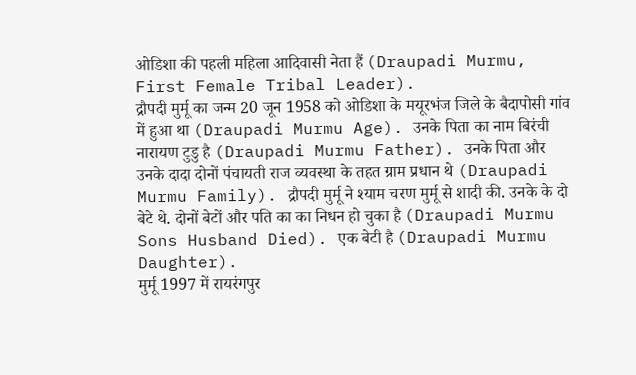ओडिशा की पहली महिला आदिवासी नेता हैं (Draupadi Murmu, First Female Tribal Leader).
द्रौपदी मुर्मू का जन्म 20 जून 1958 को ओडिशा के मयूरभंज जिले के बैदापोसी गांव में हुआ था (Draupadi Murmu Age). उनके पिता का नाम बिरंची नारायण टुडु है (Draupadi Murmu Father). उनके पिता और उनके दादा दोनों पंचायती राज व्यवस्था के तहत ग्राम प्रधान थे (Draupadi Murmu Family). द्रौपदी मुर्मू ने श्याम चरण मुर्मू से शादी की. उनके के दो बेटे थे. दोनों बेटों और पति का का निधन हो चुका है (Draupadi Murmu Sons Husband Died). एक बेटी है (Draupadi Murmu Daughter).
मुर्मू 1997 में रायरंगपुर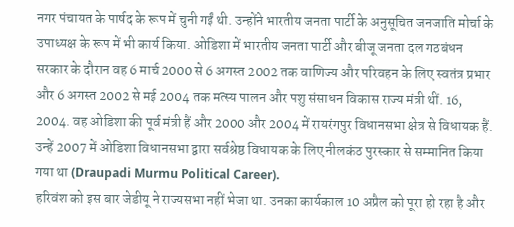नगर पंचायत के पार्षद के रूप में चुनी गईं थी. उन्होंने भारतीय जनता पार्टी के अनुसूचित जनजाति मोर्चा के उपाध्यक्ष के रूप में भी कार्य किया. ओडिशा में भारतीय जनता पार्टी और बीजू जनता दल गठबंधन सरकार के दौरान वह 6 मार्च 2000 से 6 अगस्त 2002 तक वाणिज्य और परिवहन के लिए स्वतंत्र प्रभार और 6 अगस्त 2002 से मई 2004 तक मत्स्य पालन और पशु संसाधन विकास राज्य मंत्री थीं. 16, 2004. वह ओडिशा की पूर्व मंत्री हैं और 2000 और 2004 में रायरंगपुर विधानसभा क्षेत्र से विधायक हैं. उन्हें 2007 में ओडिशा विधानसभा द्वारा सर्वश्रेष्ठ विधायक के लिए नीलकंठ पुरस्कार से सम्मानित किया गया था (Draupadi Murmu Political Career).
हरिवंश को इस बार जेडीयू ने राज्यसभा नहीं भेजा था. उनका कार्यकाल 10 अप्रैल को पूरा हो रहा है और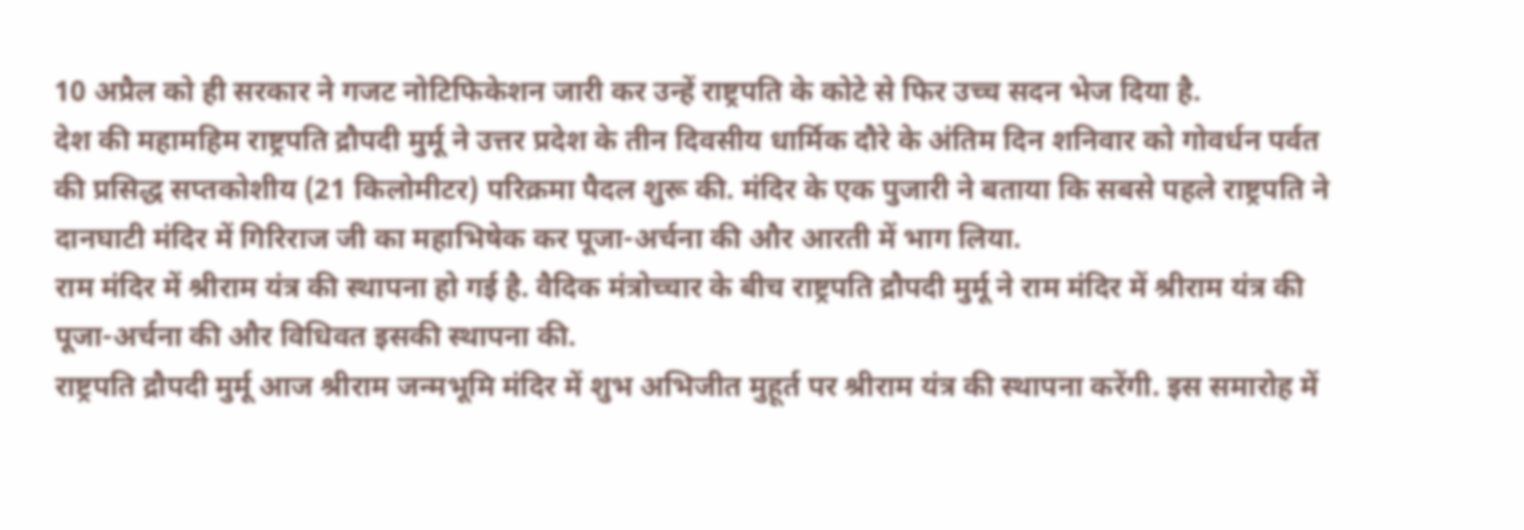10 अप्रैल को ही सरकार ने गजट नोटिफिकेशन जारी कर उन्हें राष्ट्रपति के कोटे से फिर उच्च सदन भेज दिया है.
देश की महामहिम राष्ट्रपति द्रौपदी मुर्मू ने उत्तर प्रदेश के तीन दिवसीय धार्मिक दौरे के अंतिम दिन शनिवार को गोवर्धन पर्वत की प्रसिद्ध सप्तकोशीय (21 किलोमीटर) परिक्रमा पैदल शुरू की. मंदिर के एक पुजारी ने बताया कि सबसे पहले राष्ट्रपति ने दानघाटी मंदिर में गिरिराज जी का महाभिषेक कर पूजा-अर्चना की और आरती में भाग लिया.
राम मंदिर में श्रीराम यंत्र की स्थापना हो गई है. वैदिक मंत्रोच्चार के बीच राष्ट्रपति द्रौपदी मुर्मू ने राम मंदिर में श्रीराम यंत्र की पूजा-अर्चना की और विधिवत इसकी स्थापना की.
राष्ट्रपति द्रौपदी मुर्मू आज श्रीराम जन्मभूमि मंदिर में शुभ अभिजीत मुहूर्त पर श्रीराम यंत्र की स्थापना करेंगी. इस समारोह में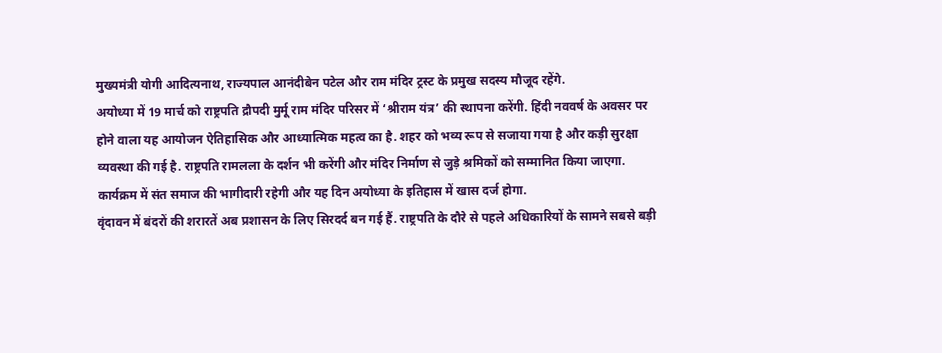मुख्यमंत्री योगी आदित्यनाथ, राज्यपाल आनंदीबेन पटेल और राम मंदिर ट्रस्ट के प्रमुख सदस्य मौजूद रहेंगे.
अयोध्या में 19 मार्च को राष्ट्रपति द्रौपदी मुर्मू राम मंदिर परिसर में ‘श्रीराम यंत्र’ की स्थापना करेंगी. हिंदी नववर्ष के अवसर पर होने वाला यह आयोजन ऐतिहासिक और आध्यात्मिक महत्व का है. शहर को भव्य रूप से सजाया गया है और कड़ी सुरक्षा व्यवस्था की गई है. राष्ट्रपति रामलला के दर्शन भी करेंगी और मंदिर निर्माण से जुड़े श्रमिकों को सम्मानित किया जाएगा. कार्यक्रम में संत समाज की भागीदारी रहेगी और यह दिन अयोध्या के इतिहास में खास दर्ज होगा.
वृंदावन में बंदरों की शरारतें अब प्रशासन के लिए सिरदर्द बन गई हैं. राष्ट्रपति के दौरे से पहले अधिकारियों के सामने सबसे बड़ी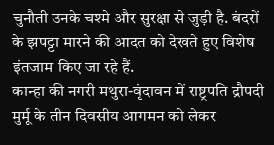चुनौती उनके चश्मे और सुरक्षा से जुड़ी है. बंदरों के झपट्टा मारने की आदत को देखते हुए विशेष इंतजाम किए जा रहे हैं.
कान्हा की नगरी मथुरा-वृंदावन में राष्ट्रपति द्रौपदी मुर्मू के तीन दिवसीय आगमन को लेकर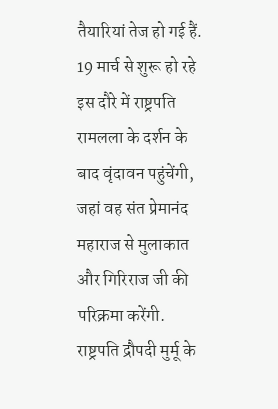तैयारियां तेज हो गई हैं. 19 मार्च से शुरू हो रहे इस दौरे में राष्ट्रपति रामलला के दर्शन के बाद वृंदावन पहुंचेंगी, जहां वह संत प्रेमानंद महाराज से मुलाकात और गिरिराज जी की परिक्रमा करेंगी.
राष्ट्रपति द्रौपदी मुर्मू के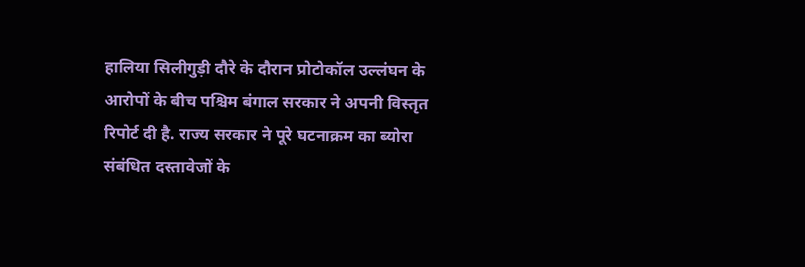हालिया सिलीगुड़ी दौरे के दौरान प्रोटोकॉल उल्लंघन के आरोपों के बीच पश्चिम बंगाल सरकार ने अपनी विस्तृत रिपोर्ट दी है. राज्य सरकार ने पूरे घटनाक्रम का ब्योरा संबंधित दस्तावेजों के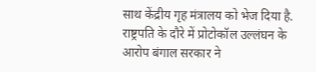साथ केंद्रीय गृह मंत्रालय को भेज दिया है.
राष्ट्रपति के दौरे में प्रोटोकॉल उल्लंघन के आरोप बंगाल सरकार ने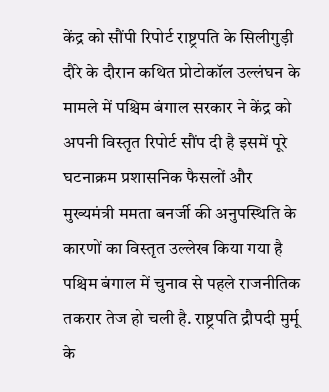केंद्र को सौंपी रिपोर्ट राष्ट्रपति के सिलीगुड़ी दौरे के दौरान कथित प्रोटोकॉल उल्लंघन के मामले में पश्चिम बंगाल सरकार ने केंद्र को अपनी विस्तृत रिपोर्ट सौंप दी है इसमें पूरे घटनाक्रम प्रशासनिक फैसलों और मुख्यमंत्री ममता बनर्जी की अनुपस्थिति के कारणों का विस्तृत उल्लेख किया गया है
पश्चिम बंगाल में चुनाव से पहले राजनीतिक तकरार तेज हो चली है. राष्ट्रपति द्रौपदी मुर्मू के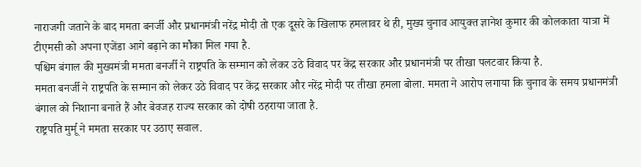नाराजगी जताने के बाद ममता बनर्जी और प्रधानमंत्री नरेंद्र मोदी तो एक दूसरे के खिलाफ हमलावर थे ही, मुख्य चुनाव आयुक्त ज्ञानेश कुमार की कोलकाता यात्रा में टीएमसी को अपना एजेंडा आगे बढ़ाने का मौका मिल गया है.
पश्चिम बंगाल की मुख्यमंत्री ममता बनर्जी ने राष्ट्रपति के सम्मान को लेकर उठे विवाद पर केंद्र सरकार और प्रधानमंत्री पर तीखा पलटवार किया है.
ममता बनर्जी ने राष्ट्रपति के सम्मान को लेकर उठे विवाद पर केंद्र सरकार और नरेंद्र मोदी पर तीखा हमला बोला. ममता ने आरोप लगाया कि चुनाव के समय प्रधानमंत्री बंगाल को निशाना बनाते हैं और बेवजह राज्य सरकार को दोषी ठहराया जाता है.
राष्ट्रपति मुर्मू ने ममता सरकार पर उठाए सवाल.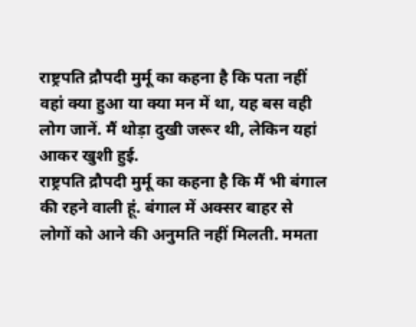राष्ट्रपति द्रौपदी मुर्मू का कहना है कि पता नहीं वहां क्या हुआ या क्या मन में था, यह बस वही लोग जानें. मैं थोड़ा दुखी जरूर थी, लेकिन यहां आकर खुशी हुई.
राष्ट्रपति द्रौपदी मुर्मू का कहना है कि मैं भी बंगाल की रहने वाली हूं. बंगाल में अक्सर बाहर से लोगों को आने की अनुमति नहीं मिलती. ममता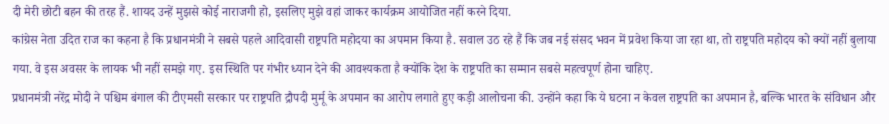दी मेरी छोटी बहन की तरह हैं. शायद उन्हें मुझसे कोई नाराजगी हो, इसलिए मुझे वहां जाकर कार्यक्रम आयोजित नहीं करने दिया.
कांग्रेस नेता उदित राज का कहना है कि प्रधानमंत्री ने सबसे पहले आदिवासी राष्ट्रपति महोदया का अपमान किया है. सवाल उठ रहे हैं कि जब नई संसद भवन में प्रवेश किया जा रहा था, तो राष्ट्रपति महोदय को क्यों नहीं बुलाया गया. वे इस अवसर के लायक भी नहीं समझे गए. इस स्थिति पर गंभीर ध्यान देने की आवश्यकता है क्योंकि देश के राष्ट्रपति का सम्मान सबसे महत्वपूर्ण होना चाहिए.
प्रधानमंत्री नरेंद्र मोदी ने पश्चिम बंगाल की टीएमसी सरकार पर राष्ट्रपति द्रौपदी मुर्मू के अपमान का आरोप लगाते हुए कड़ी आलोचना की. उन्होंने कहा कि ये घटना न केवल राष्ट्रपति का अपमान है, बल्कि भारत के संविधान और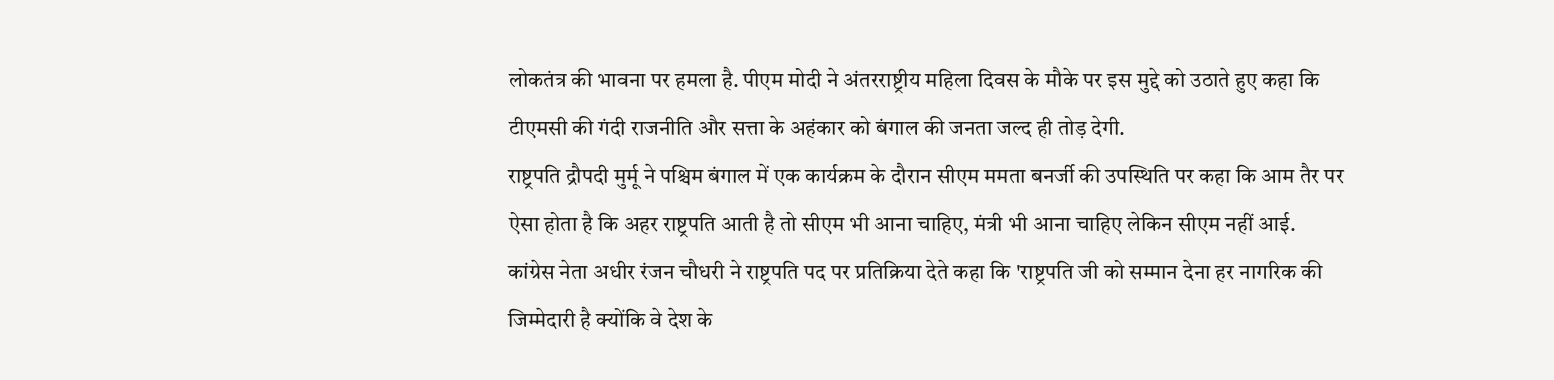लोकतंत्र की भावना पर हमला है. पीएम मोदी ने अंतरराष्ट्रीय महिला दिवस के मौके पर इस मुद्दे को उठाते हुए कहा कि टीएमसी की गंदी राजनीति और सत्ता के अहंकार को बंगाल की जनता जल्द ही तोड़ देगी.
राष्ट्रपति द्रौपदी मुर्मू ने पश्चिम बंगाल में एक कार्यक्रम के दौरान सीएम ममता बनर्जी की उपस्थिति पर कहा कि आम तैर पर ऐसा होता है कि अहर राष्ट्रपति आती है तो सीएम भी आना चाहिए, मंत्री भी आना चाहिए लेकिन सीएम नहीं आई.
कांग्रेस नेता अधीर रंजन चौधरी ने राष्ट्रपति पद पर प्रतिक्रिया देते कहा कि 'राष्ट्रपति जी को सम्मान देना हर नागरिक की जिम्मेदारी है क्योंकि वे देश के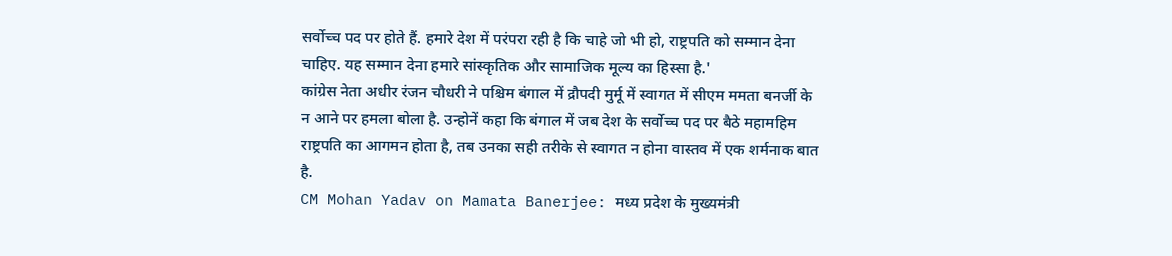सर्वोच्च पद पर होते हैं. हमारे देश में परंपरा रही है कि चाहे जो भी हो, राष्ट्रपति को सम्मान देना चाहिए. यह सम्मान देना हमारे सांस्कृतिक और सामाजिक मूल्य का हिस्सा है.'
कांग्रेस नेता अधीर रंजन चौधरी ने पश्चिम बंगाल में द्रौपदी मुर्मू में स्वागत में सीएम ममता बनर्जी के न आने पर हमला बोला है. उन्होनें कहा कि बंगाल में जब देश के सर्वोच्च पद पर बैठे महामहिम राष्ट्रपति का आगमन होता है, तब उनका सही तरीके से स्वागत न होना वास्तव में एक शर्मनाक बात है.
CM Mohan Yadav on Mamata Banerjee: मध्य प्रदेश के मुख्यमंत्री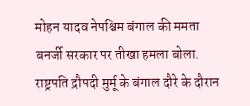मोहन यादव नेपश्चिम बंगाल की ममता बनर्जी सरकार पर तीखा हमला बोला. राष्ट्रपति द्रौपदी मुर्मू के बंगाल दौरे के दौरान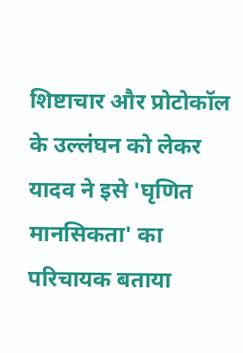शिष्टाचार और प्रोटोकॉल के उल्लंघन को लेकर यादव ने इसे 'घृणित मानसिकता' का परिचायक बताया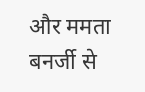और ममता बनर्जी से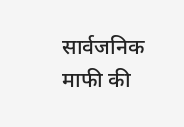सार्वजनिक माफी की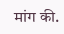मांग की.